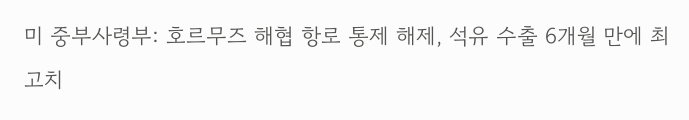미 중부사령부: 호르무즈 해협 항로 통제 해제, 석유 수출 6개월 만에 최고치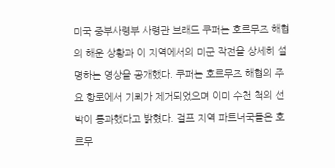미국 중부사령부 사령관 브래드 쿠퍼는 호르무즈 해협의 해운 상황과 이 지역에서의 미군 작전을 상세히 설명하는 영상을 공개했다. 쿠퍼는 호르무즈 해협의 주요 항로에서 기뢰가 제거되었으며 이미 수천 척의 선박이 통과했다고 밝혔다. 걸프 지역 파트너국들은 호르무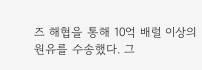즈 해협을 통해 10억 배럴 이상의 원유를 수송했다. 그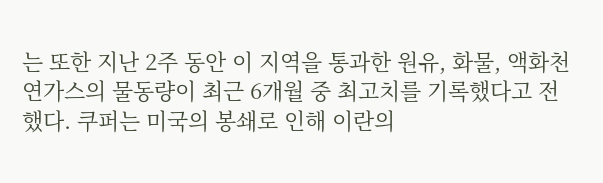는 또한 지난 2주 동안 이 지역을 통과한 원유, 화물, 액화천연가스의 물동량이 최근 6개월 중 최고치를 기록했다고 전했다. 쿠퍼는 미국의 봉쇄로 인해 이란의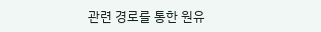관련 경로를 통한 원유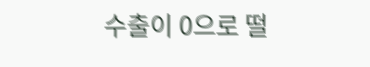수출이 0으로 떨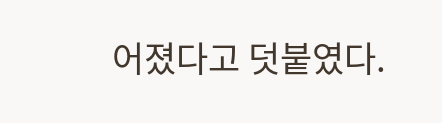어졌다고 덧붙였다.